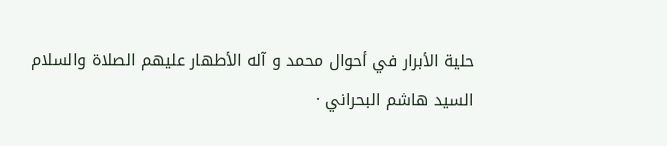حلية الأبرار في أحوال محمد و آله الأطهار عليهم الصلاة والسلام
السيد هاشم البحراني ·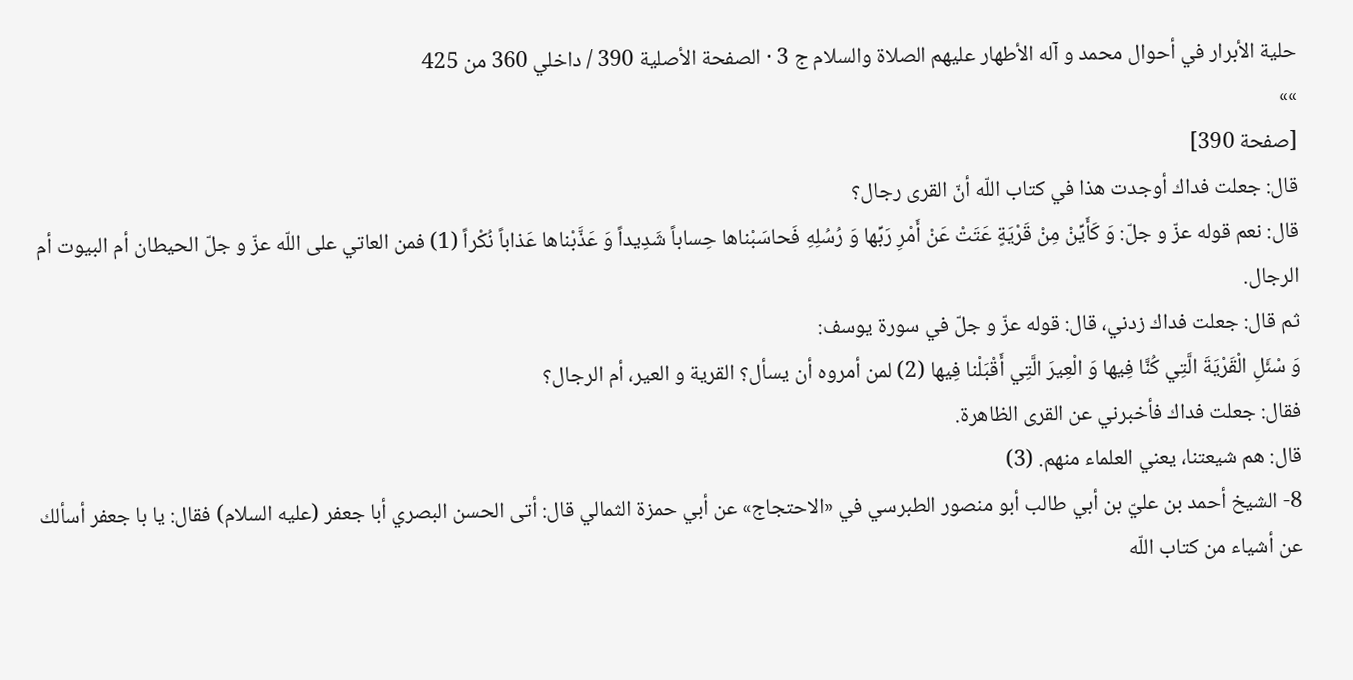حلية الأبرار في أحوال محمد و آله الأطهار عليهم الصلاة والسلام ج 3 · الصفحة الأصلية 390 / داخلي 360 من 425
»»
[صفحة 390]
قال: جعلت فداك أوجدت هذا في كتاب اللّه أنّ القرى رجال؟
قال: نعم قوله عزّ و جلّ: وَ كَأَيِّنْ مِنْ قَرْيَةٍ عَتَتْ عَنْ أَمْرِ رَبِّها وَ رُسُلِهِ فَحاسَبْناها حِساباً شَدِيداً وَ عَذَّبْناها عَذاباً نُكْراً (1) فمن العاتي على اللّه عزّ و جلّ الحيطان أم البيوت أم الرجال.
ثم قال: جعلت فداك زدني، قال: قوله عزّ و جلّ في سورة يوسف:
وَ سْئَلِ الْقَرْيَةَ الَّتِي كُنَّا فِيها وَ الْعِيرَ الَّتِي أَقْبَلْنا فِيها (2) لمن أمروه أن يسأل؟ القرية و العير، أم الرجال؟
فقال: جعلت فداك فأخبرني عن القرى الظاهرة.
قال: هم شيعتنا، يعني العلماء منهم. (3)
8- الشيخ أحمد بن عليّ بن أبي طالب أبو منصور الطبرسي في «الاحتجاج» عن أبي حمزة الثمالي قال: أتى الحسن البصري أبا جعفر (عليه السلام) فقال: يا با جعفر أسألك عن أشياء من كتاب اللّه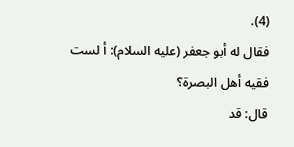(4).
فقال له أبو جعفر (عليه السلام): أ لست فقيه أهل البصرة؟
قال: قد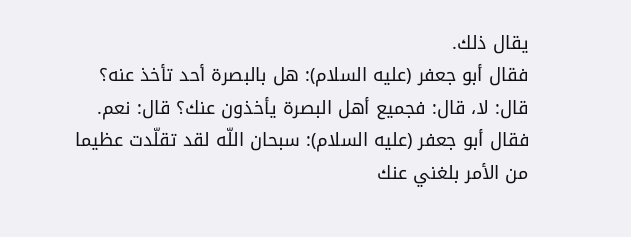يقال ذلك.
فقال أبو جعفر (عليه السلام): هل بالبصرة أحد تأخذ عنه؟
قال: لا، قال: فجميع أهل البصرة يأخذون عنك؟ قال: نعم.
فقال أبو جعفر (عليه السلام): سبحان اللّه لقد تقلّدت عظيما من الأمر بلغني عنك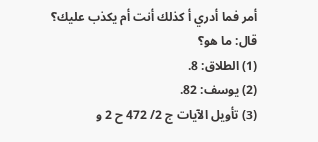أمر فما أدري أ كذلك أنت أم يكذب عليك؟
قال: ما هو؟
(1) الطلاق: 8.
(2) يوسف: 82.
(3) تأويل الآيات ج 2/ 472 ح 2 و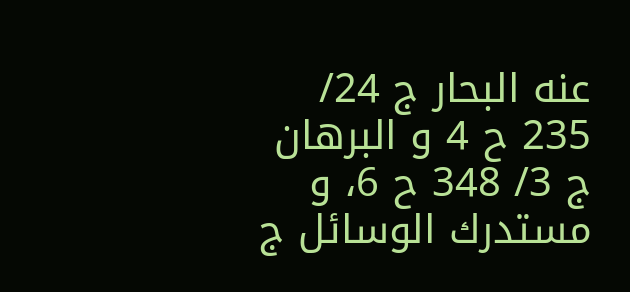عنه البحار ج 24/ 235 ح 4 و البرهان ج 3/ 348 ح 6، و مستدرك الوسائل ج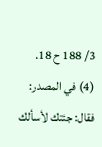3/ 188 ح 18.
(4) في المصدر: فقال: جئتك لأسألك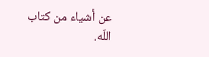عن أشياء من كتاب اللّه.